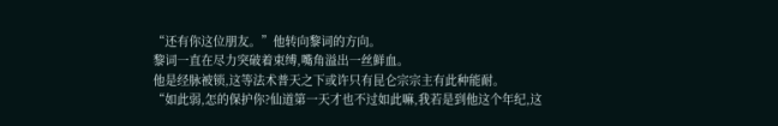“还有你这位朋友。”他转向黎词的方向。
黎词一直在尽力突破着束缚,嘴角溢出一丝鲜血。
他是经脉被锁,这等法术普天之下或许只有昆仑宗宗主有此种能耐。
“如此弱,怎的保护你?仙道第一天才也不过如此嘛,我若是到他这个年纪,这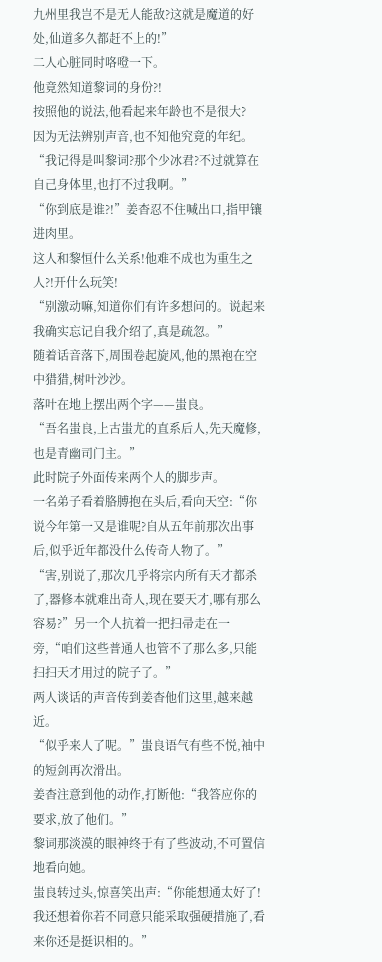九州里我岂不是无人能敌?这就是魔道的好处,仙道多久都赶不上的!”
二人心脏同时咯噔一下。
他竟然知道黎词的身份?!
按照他的说法,他看起来年龄也不是很大?
因为无法辨别声音,也不知他究竟的年纪。
“我记得是叫黎词?那个少冰君?不过就算在自己身体里,也打不过我啊。”
“你到底是谁?!”姜杳忍不住喊出口,指甲镶进肉里。
这人和黎恒什么关系!他难不成也为重生之人?!开什么玩笑!
“别激动嘛,知道你们有许多想问的。说起来我确实忘记自我介绍了,真是疏忽。”
随着话音落下,周围卷起旋风,他的黑袍在空中猎猎,树叶沙沙。
落叶在地上摆出两个字——蚩良。
“吾名蚩良,上古蚩尤的直系后人,先天魔修,也是青幽司门主。”
此时院子外面传来两个人的脚步声。
一名弟子看着胳膊抱在头后,看向天空:“你说今年第一又是谁呢?自从五年前那次出事后,似乎近年都没什么传奇人物了。”
“害,别说了,那次几乎将宗内所有天才都杀了,器修本就难出奇人,现在要天才,哪有那么容易?”另一个人抗着一把扫帚走在一旁,“咱们这些普通人也管不了那么多,只能扫扫天才用过的院子了。”
两人谈话的声音传到姜杳他们这里,越来越近。
“似乎来人了呢。”蚩良语气有些不悦,袖中的短剑再次滑出。
姜杳注意到他的动作,打断他:“我答应你的要求,放了他们。”
黎词那淡漠的眼神终于有了些波动,不可置信地看向她。
蚩良转过头,惊喜笑出声:“你能想通太好了!我还想着你若不同意只能采取强硬措施了,看来你还是挺识相的。”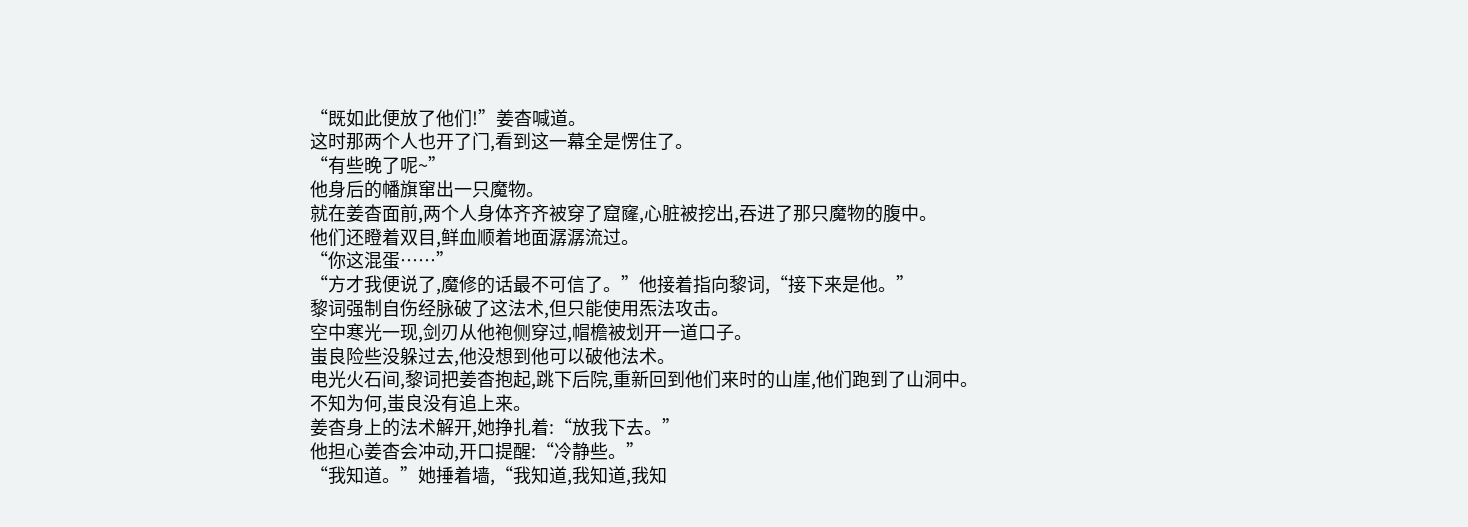“既如此便放了他们!”姜杳喊道。
这时那两个人也开了门,看到这一幕全是愣住了。
“有些晚了呢~”
他身后的幡旗窜出一只魔物。
就在姜杳面前,两个人身体齐齐被穿了窟窿,心脏被挖出,吞进了那只魔物的腹中。
他们还瞪着双目,鲜血顺着地面潺潺流过。
“你这混蛋……”
“方才我便说了,魔修的话最不可信了。”他接着指向黎词,“接下来是他。”
黎词强制自伤经脉破了这法术,但只能使用炁法攻击。
空中寒光一现,剑刃从他袍侧穿过,帽檐被划开一道口子。
蚩良险些没躲过去,他没想到他可以破他法术。
电光火石间,黎词把姜杳抱起,跳下后院,重新回到他们来时的山崖,他们跑到了山洞中。
不知为何,蚩良没有追上来。
姜杳身上的法术解开,她挣扎着:“放我下去。”
他担心姜杳会冲动,开口提醒:“冷静些。”
“我知道。”她捶着墙,“我知道,我知道,我知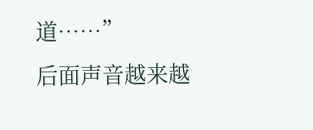道……”
后面声音越来越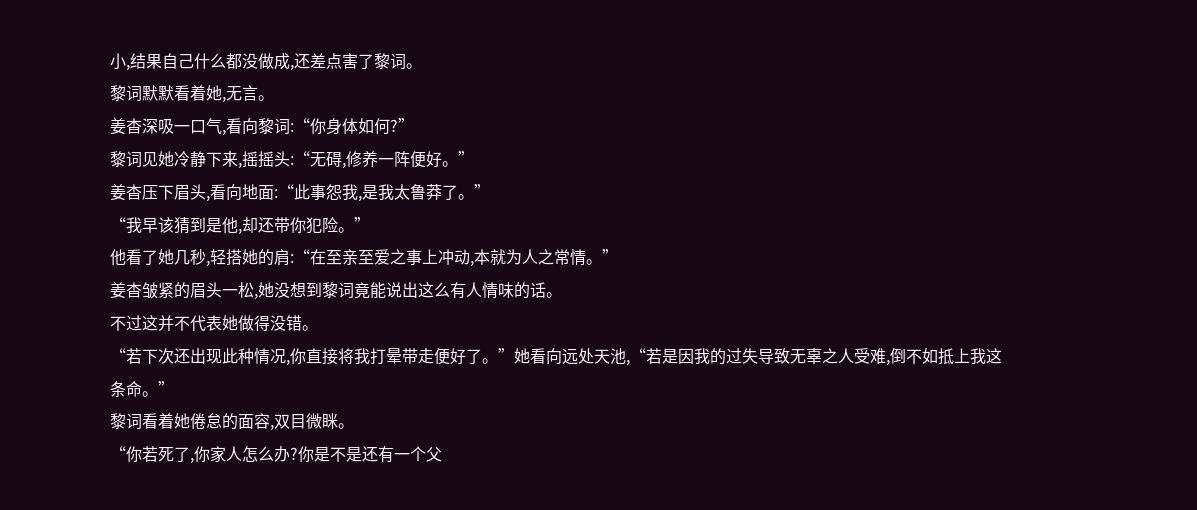小,结果自己什么都没做成,还差点害了黎词。
黎词默默看着她,无言。
姜杳深吸一口气,看向黎词:“你身体如何?”
黎词见她冷静下来,摇摇头:“无碍,修养一阵便好。”
姜杳压下眉头,看向地面:“此事怨我,是我太鲁莽了。”
“我早该猜到是他,却还带你犯险。”
他看了她几秒,轻搭她的肩:“在至亲至爱之事上冲动,本就为人之常情。”
姜杳皱紧的眉头一松,她没想到黎词竟能说出这么有人情味的话。
不过这并不代表她做得没错。
“若下次还出现此种情况,你直接将我打晕带走便好了。”她看向远处天池,“若是因我的过失导致无辜之人受难,倒不如抵上我这条命。”
黎词看着她倦怠的面容,双目微眯。
“你若死了,你家人怎么办?你是不是还有一个父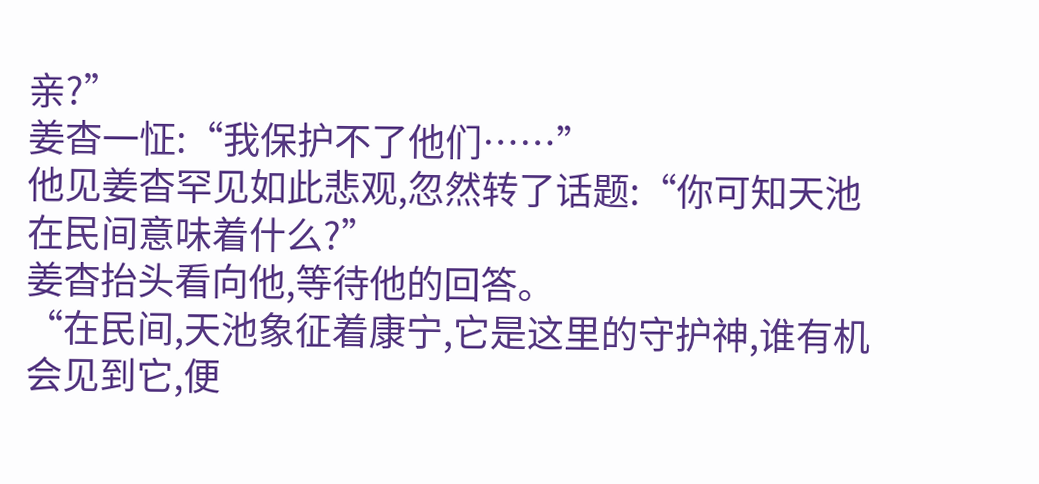亲?”
姜杳一怔:“我保护不了他们……”
他见姜杳罕见如此悲观,忽然转了话题:“你可知天池在民间意味着什么?”
姜杳抬头看向他,等待他的回答。
“在民间,天池象征着康宁,它是这里的守护神,谁有机会见到它,便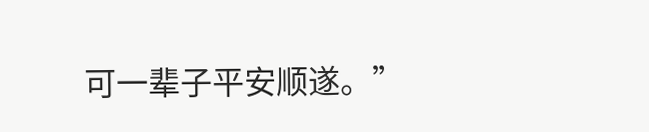可一辈子平安顺遂。”